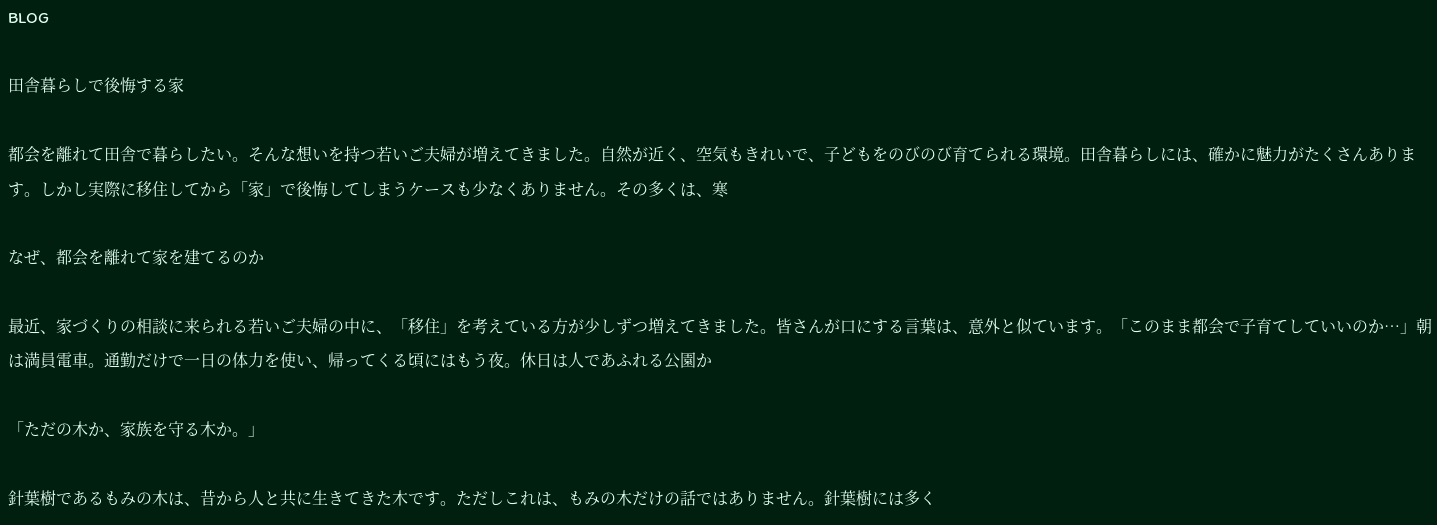BLOG

田舎暮らしで後悔する家

都会を離れて田舎で暮らしたい。そんな想いを持つ若いご夫婦が増えてきました。自然が近く、空気もきれいで、子どもをのびのび育てられる環境。田舎暮らしには、確かに魅力がたくさんあります。しかし実際に移住してから「家」で後悔してしまうケースも少なくありません。その多くは、寒

なぜ、都会を離れて家を建てるのか

最近、家づくりの相談に来られる若いご夫婦の中に、「移住」を考えている方が少しずつ増えてきました。皆さんが口にする言葉は、意外と似ています。「このまま都会で子育てしていいのか…」朝は満員電車。通勤だけで一日の体力を使い、帰ってくる頃にはもう夜。休日は人であふれる公園か

「ただの木か、家族を守る木か。」

針葉樹であるもみの木は、昔から人と共に生きてきた木です。ただしこれは、もみの木だけの話ではありません。針葉樹には多く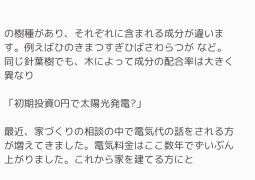の樹種があり、それぞれに含まれる成分が違います。例えばひのきまつすぎひばさわらつが など。同じ針葉樹でも、木によって成分の配合率は大きく異なり

「初期投資0円で太陽光発電?」

最近、家づくりの相談の中で電気代の話をされる方が増えてきました。電気料金はここ数年でずいぶん上がりました。これから家を建てる方にと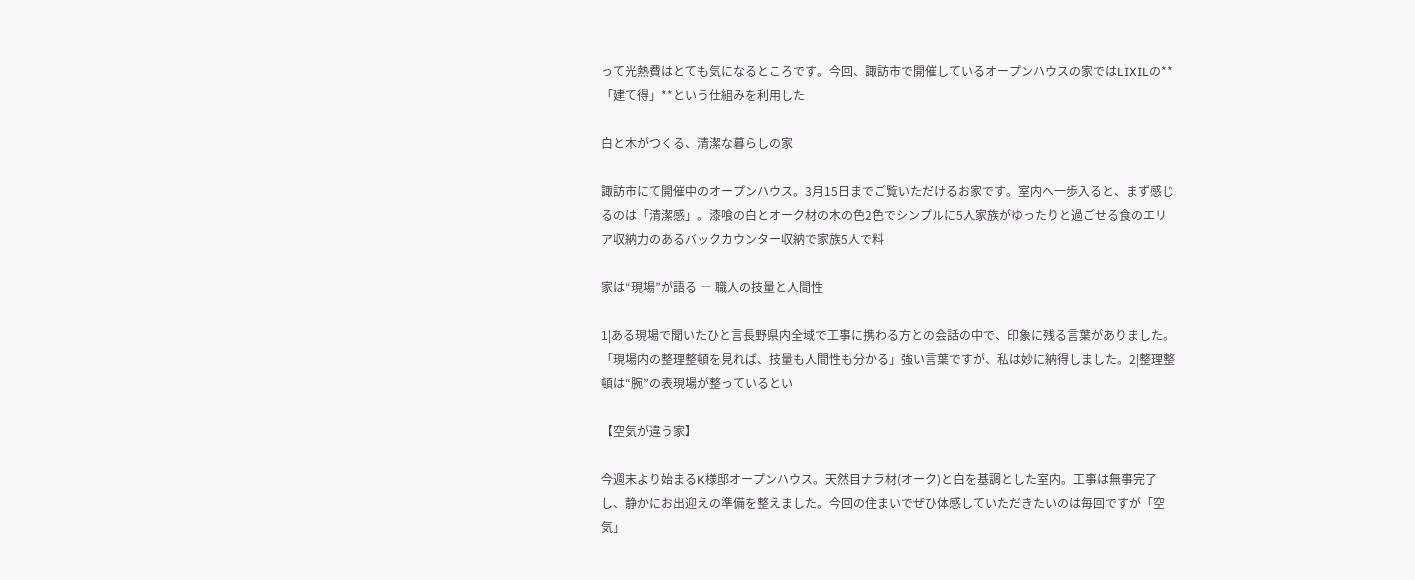って光熱費はとても気になるところです。今回、諏訪市で開催しているオープンハウスの家ではLIXILの**「建て得」**という仕組みを利用した

白と木がつくる、清潔な暮らしの家

諏訪市にて開催中のオープンハウス。3月15日までご覧いただけるお家です。室内へ一歩入ると、まず感じるのは「清潔感」。漆喰の白とオーク材の木の色2色でシンプルに5人家族がゆったりと過ごせる食のエリア収納力のあるバックカウンター収納で家族5人で料

家は“現場”が語る ― 職人の技量と人間性

1|ある現場で聞いたひと言長野県内全域で工事に携わる方との会話の中で、印象に残る言葉がありました。「現場内の整理整頓を見れば、技量も人間性も分かる」強い言葉ですが、私は妙に納得しました。2|整理整頓は“腕”の表現場が整っているとい

【空気が違う家】

今週末より始まるK様邸オープンハウス。天然目ナラ材(オーク)と白を基調とした室内。工事は無事完了し、静かにお出迎えの準備を整えました。今回の住まいでぜひ体感していただきたいのは毎回ですが「空気」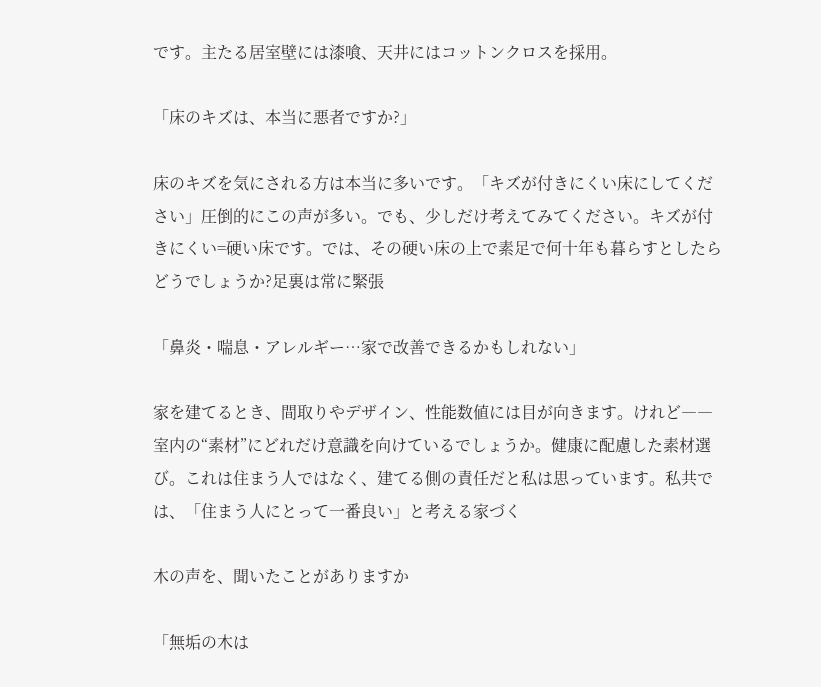です。主たる居室壁には漆喰、天井にはコットンクロスを採用。

「床のキズは、本当に悪者ですか?」

床のキズを気にされる方は本当に多いです。「キズが付きにくい床にしてください」圧倒的にこの声が多い。でも、少しだけ考えてみてください。キズが付きにくい=硬い床です。では、その硬い床の上で素足で何十年も暮らすとしたらどうでしょうか?足裏は常に緊張

「鼻炎・喘息・アレルギー…家で改善できるかもしれない」

家を建てるとき、間取りやデザイン、性能数値には目が向きます。けれど――室内の“素材”にどれだけ意識を向けているでしょうか。健康に配慮した素材選び。これは住まう人ではなく、建てる側の責任だと私は思っています。私共では、「住まう人にとって一番良い」と考える家づく

木の声を、聞いたことがありますか

「無垢の木は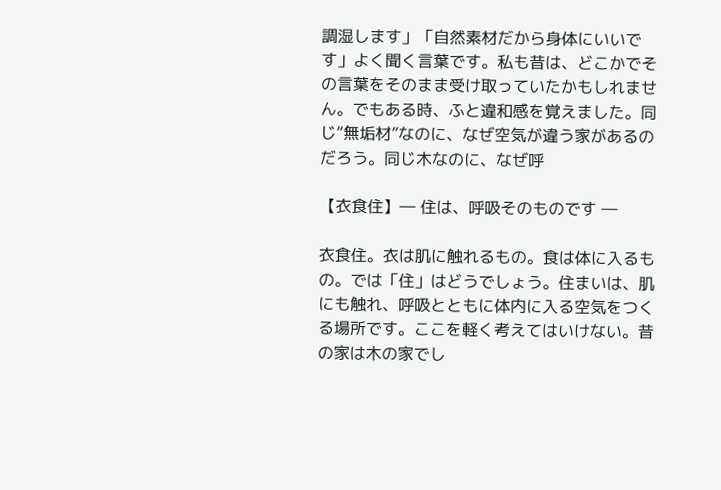調湿します」「自然素材だから身体にいいです」よく聞く言葉です。私も昔は、どこかでその言葉をそのまま受け取っていたかもしれません。でもある時、ふと違和感を覚えました。同じ“無垢材”なのに、なぜ空気が違う家があるのだろう。同じ木なのに、なぜ呼

【衣食住】― 住は、呼吸そのものです ―

衣食住。衣は肌に触れるもの。食は体に入るもの。では「住」はどうでしょう。住まいは、肌にも触れ、呼吸とともに体内に入る空気をつくる場所です。ここを軽く考えてはいけない。昔の家は木の家でし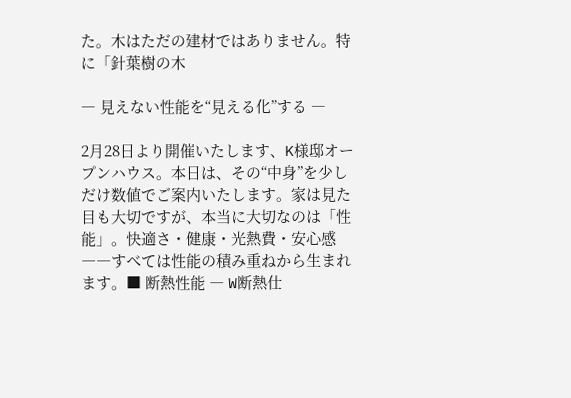た。木はただの建材ではありません。特に「針葉樹の木

― 見えない性能を“見える化”する ―

2月28日より開催いたします、K様邸オープンハウス。本日は、その“中身”を少しだけ数値でご案内いたします。家は見た目も大切ですが、本当に大切なのは「性能」。快適さ・健康・光熱費・安心感――すべては性能の積み重ねから生まれます。■ 断熱性能 ― W断熱仕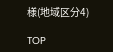様(地域区分4)

TOP